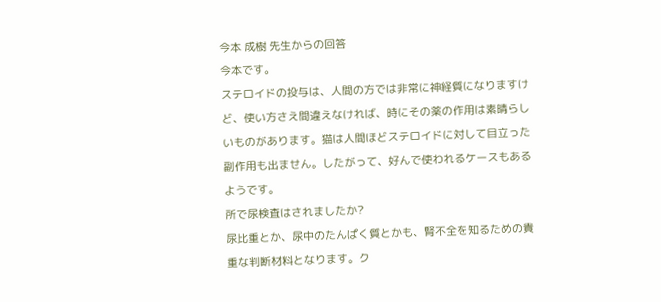今本 成樹 先生からの回答
今本です。
ステロイドの投与は、人間の方では非常に神経質になりますけど、使い方さえ間違えなければ、時にその薬の作用は素晴らしいものがあります。猫は人間ほどステロイドに対して目立った副作用も出ません。したがって、好んで使われるケースもあるようです。
所で尿検査はされましたか?
尿比重とか、尿中のたんぱく質とかも、腎不全を知るための貴重な判断材料となります。ク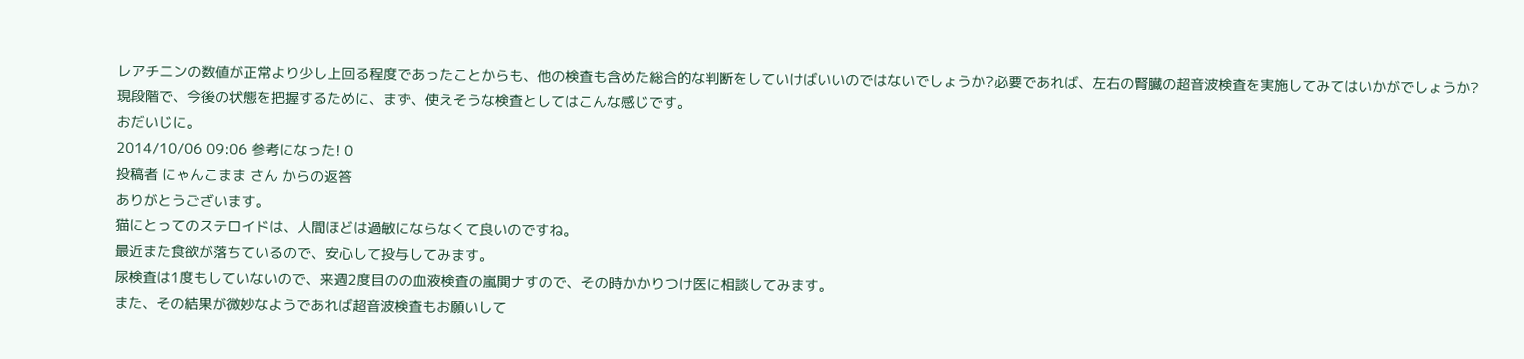レアチニンの数値が正常より少し上回る程度であったことからも、他の検査も含めた総合的な判断をしていけばいいのではないでしょうか?必要であれば、左右の腎臓の超音波検査を実施してみてはいかがでしょうか?
現段階で、今後の状態を把握するために、まず、使えそうな検査としてはこんな感じです。
おだいじに。
2014/10/06 09:06 参考になった! 0
投稿者 にゃんこまま さん からの返答
ありがとうございます。
猫にとってのステロイドは、人間ほどは過敏にならなくて良いのですね。
最近また食欲が落ちているので、安心して投与してみます。
尿検査は1度もしていないので、来週2度目のの血液検査の嵐閧ナすので、その時かかりつけ医に相談してみます。
また、その結果が微妙なようであれば超音波検査もお願いして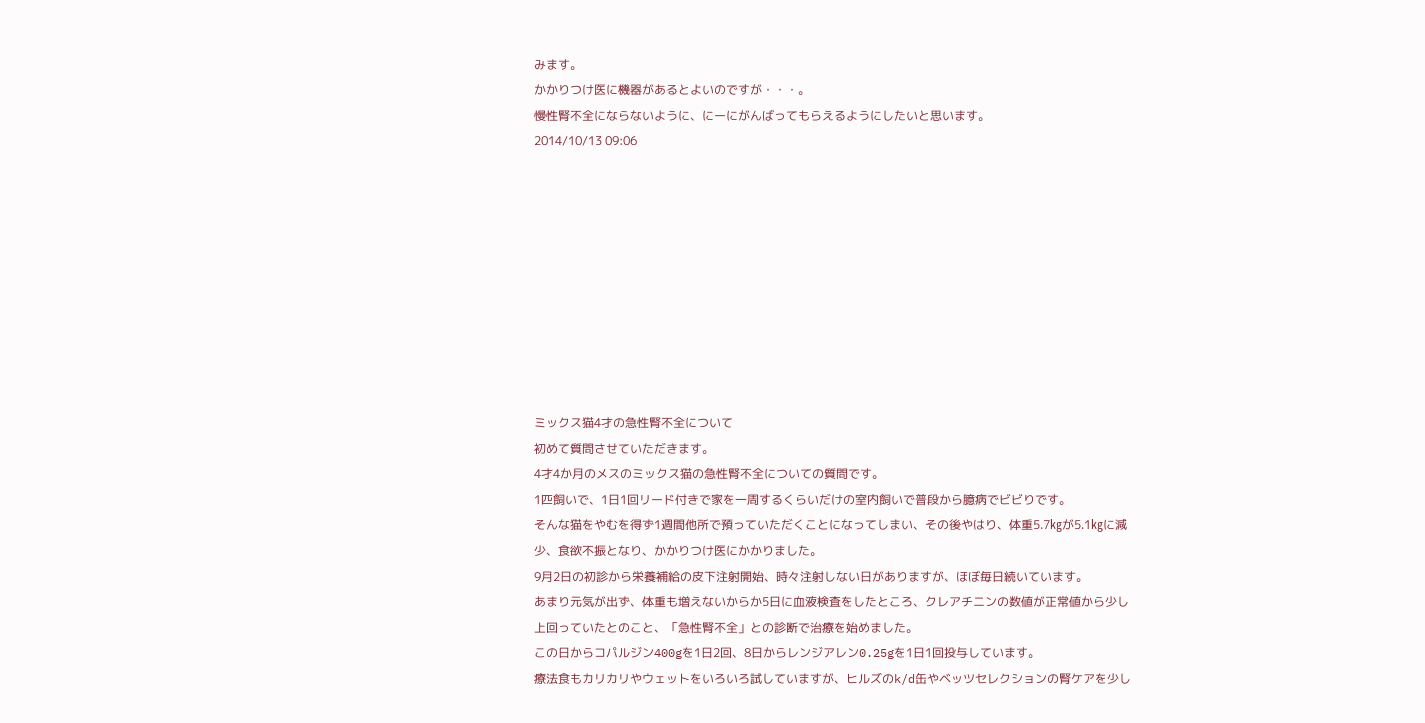みます。
かかりつけ医に機器があるとよいのですが・・・。
慢性腎不全にならないように、にーにがんばってもらえるようにしたいと思います。
2014/10/13 09:06










ミックス猫4才の急性腎不全について
初めて質問させていただきます。
4才4か月のメスのミックス猫の急性腎不全についての質問です。
1匹飼いで、1日1回リード付きで家を一周するくらいだけの室内飼いで普段から臆病でビビりです。
そんな猫をやむを得ず1週間他所で預っていただくことになってしまい、その後やはり、体重5.7㎏が5.1㎏に減少、食欲不振となり、かかりつけ医にかかりました。
9月2日の初診から栄養補給の皮下注射開始、時々注射しない日がありますが、ほぼ毎日続いています。
あまり元気が出ず、体重も増えないからか5日に血液検査をしたところ、クレアチニンの数値が正常値から少し上回っていたとのこと、「急性腎不全」との診断で治療を始めました。
この日からコパルジン400gを1日2回、8日からレンジアレン0.25gを1日1回投与しています。
療法食もカリカリやウェットをいろいろ試していますが、ヒルズのk/d缶やベッツセレクションの腎ケアを少し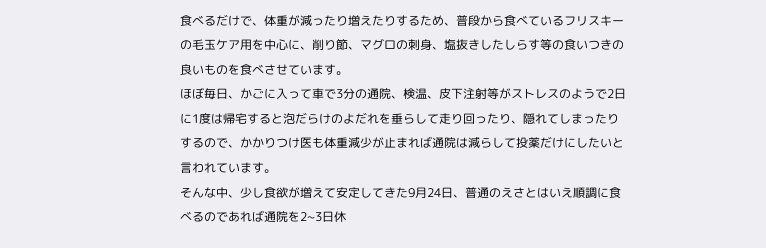食べるだけで、体重が減ったり増えたりするため、普段から食べているフリスキーの毛玉ケア用を中心に、削り節、マグロの刺身、塩抜きしたしらす等の食いつきの良いものを食べさせています。
ほぼ毎日、かごに入って車で3分の通院、検温、皮下注射等がストレスのようで2日に1度は帰宅すると泡だらけのよだれを垂らして走り回ったり、隠れてしまったりするので、かかりつけ医も体重減少が止まれば通院は減らして投薬だけにしたいと言われています。
そんな中、少し食欲が増えて安定してきた9月24日、普通のえさとはいえ順調に食べるのであれば通院を2~3日休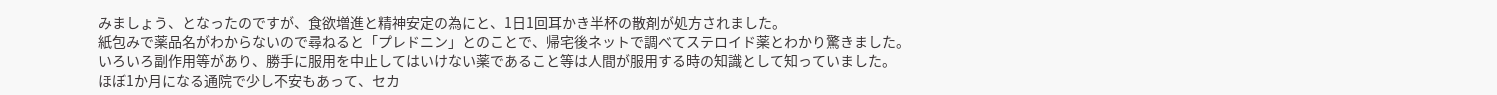みましょう、となったのですが、食欲増進と精神安定の為にと、1日1回耳かき半杯の散剤が処方されました。
紙包みで薬品名がわからないので尋ねると「プレドニン」とのことで、帰宅後ネットで調べてステロイド薬とわかり驚きました。
いろいろ副作用等があり、勝手に服用を中止してはいけない薬であること等は人間が服用する時の知識として知っていました。
ほぼ1か月になる通院で少し不安もあって、セカ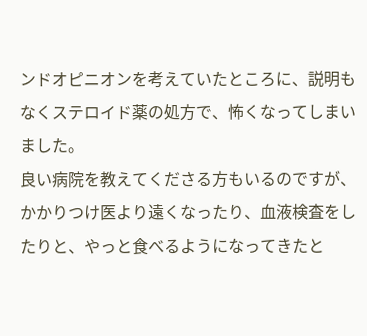ンドオピニオンを考えていたところに、説明もなくステロイド薬の処方で、怖くなってしまいました。
良い病院を教えてくださる方もいるのですが、かかりつけ医より遠くなったり、血液検査をしたりと、やっと食べるようになってきたと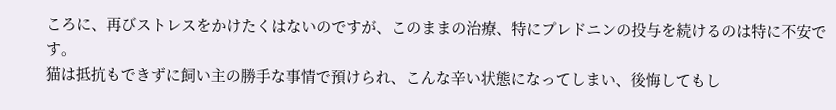ころに、再びストレスをかけたくはないのですが、このままの治療、特にプレドニンの投与を続けるのは特に不安です。
猫は抵抗もできずに飼い主の勝手な事情で預けられ、こんな辛い状態になってしまい、後悔してもし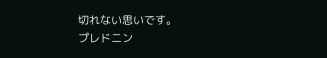切れない思いです。
プレドニン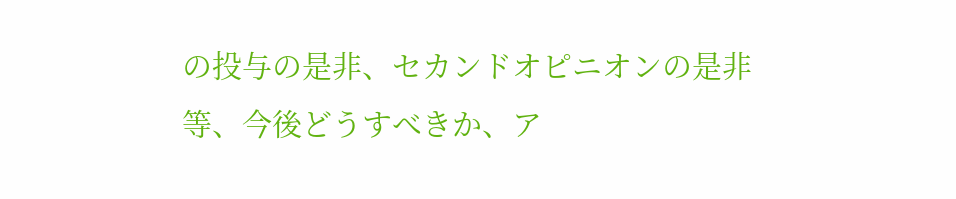の投与の是非、セカンドオピニオンの是非等、今後どうすべきか、ア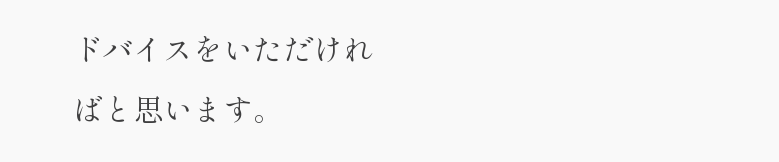ドバイスをいただければと思います。